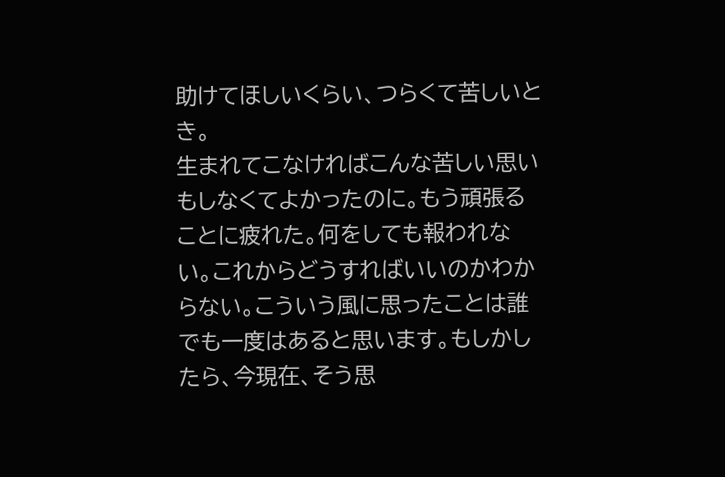助けてほしいくらい、つらくて苦しいとき。
生まれてこなければこんな苦しい思いもしなくてよかったのに。もう頑張ることに疲れた。何をしても報われない。これからどうすればいいのかわからない。こういう風に思ったことは誰でも一度はあると思います。もしかしたら、今現在、そう思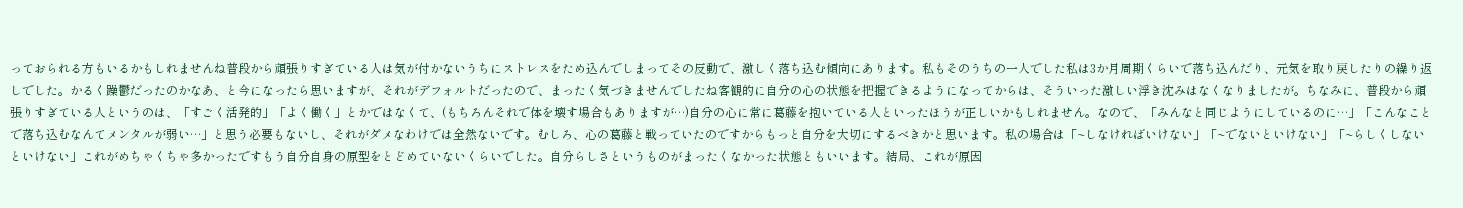っておられる方もいるかもしれませんね普段から頑張りすぎている人は気が付かないうちにストレスをため込んでしまってその反動で、激しく落ち込む傾向にあります。私もそのうちの一人でした私は3か月周期くらいで落ち込んだり、元気を取り戻したりの繰り返しでした。かるく躁鬱だったのかなあ、と今になったら思いますが、それがデフォルトだったので、まったく気づきませんでしたね客観的に自分の心の状態を把握できるようになってからは、そういった激しい浮き沈みはなくなりましたが。ちなみに、普段から頑張りすぎている人というのは、「すごく活発的」「よく働く」とかではなくて、(もちろんそれで体を壊す場合もありますが…)自分の心に常に葛藤を抱いている人といったほうが正しいかもしれません。なので、「みんなと同じようにしているのに…」「こんなことで落ち込むなんてメンタルが弱い…」と思う必要もないし、それがダメなわけでは全然ないです。むしろ、心の葛藤と戦っていたのですからもっと自分を大切にするべきかと思います。私の場合は「~しなければいけない」「~でないといけない」「~らしくしないといけない」これがめちゃくちゃ多かったですもう自分自身の原型をとどめていないくらいでした。自分らしさというものがまったくなかった状態ともいいます。結局、これが原因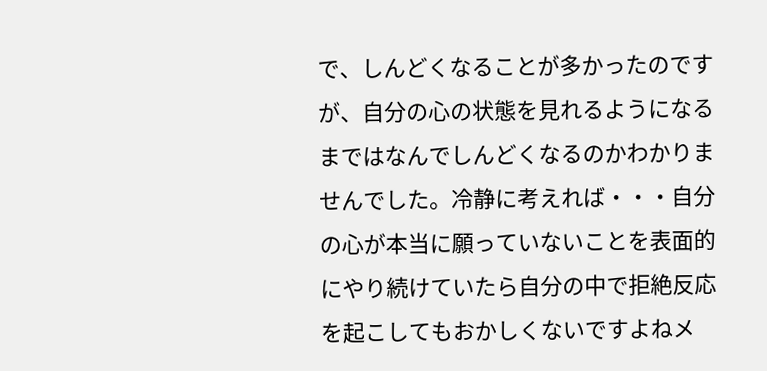で、しんどくなることが多かったのですが、自分の心の状態を見れるようになるまではなんでしんどくなるのかわかりませんでした。冷静に考えれば・・・自分の心が本当に願っていないことを表面的にやり続けていたら自分の中で拒絶反応を起こしてもおかしくないですよねメ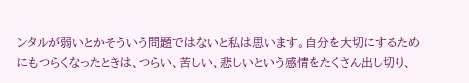ンタルが弱いとかそういう問題ではないと私は思います。自分を大切にするためにもつらくなったときは、つらい、苦しい、悲しいという感情をたくさん出し切り、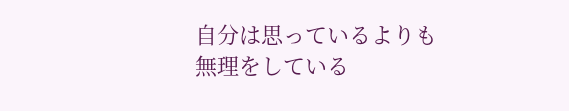自分は思っているよりも無理をしている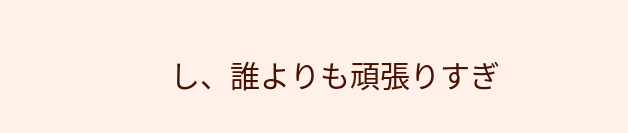し、誰よりも頑張りすぎ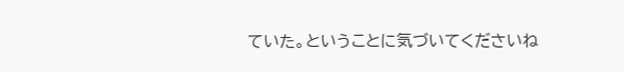ていた。ということに気づいてくださいね